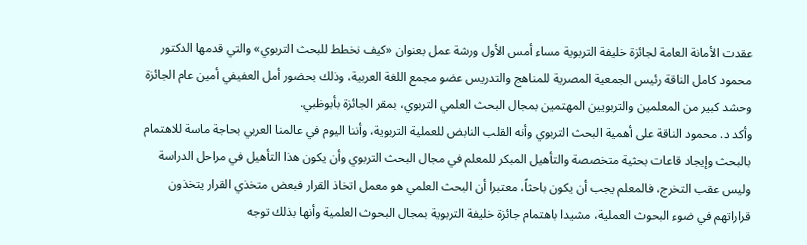عقدت الأمانة العامة لجائزة خليفة التربوية مساء أمس الأول ورشة عمل بعنوان «كيف نخطط للبحث التربوي» والتي قدمها الدكتور محمود كامل الناقة رئيس الجمعية المصرية للمناهج والتدريس عضو مجمع اللغة العربية، وذلك بحضور أمل العفيفي أمين عام الجائزة وحشد كبير من المعلمين والتربويين المهتمين بمجال البحث العلمي التربوي، بمقر الجائزة بأبوظبي.
وأكد د. محمود الناقة على أهمية البحث التربوي وأنه القلب النابض للعملية التربوية، وأننا اليوم في عالمنا العربي بحاجة ماسة للاهتمام بالبحث وإيجاد قاعات بحثية متخصصة والتأهيل المبكر للمعلم في مجال البحث التربوي وأن يكون هذا التأهيل في مراحل الدراسة وليس عقب التخرج، فالمعلم يجب أن يكون باحثاً، معتبرا أن البحث العلمي هو معمل اتخاذ القرار فبعض متخذي القرار يتخذون قراراتهم في ضوء البحوث العملية، مشيدا باهتمام جائزة خليفة التربوية بمجال البحوث العلمية وأنها بذلك توجه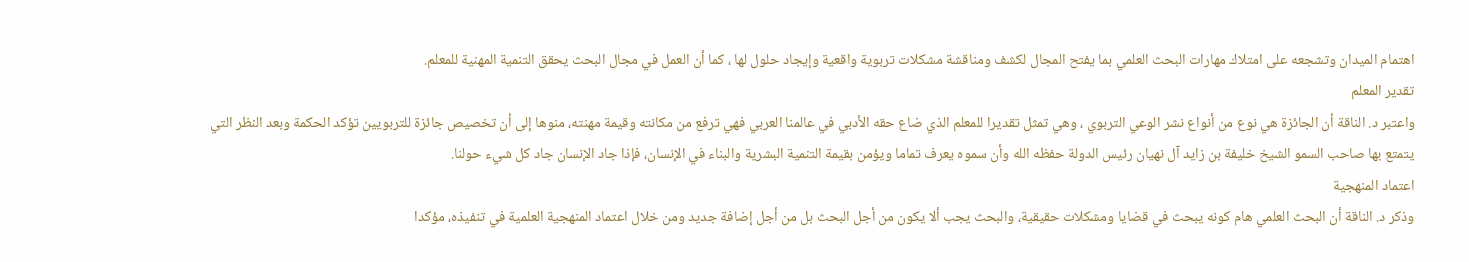اهتمام الميدان وتشجعه على امتلاك مهارات البحث العلمي بما يفتح المجال لكشف ومناقشة مشكلات تربوية واقعية وإيجاد حلول لها ، كما أن العمل في مجال البحث يحقق التنمية المهنية للمعلم.
تقدير المعلم
واعتبر د. الناقة أن الجائزة هي نوع من أنواع نشر الوعي التربوي ، وهي تمثل تقديرا للمعلم الذي ضاع حقه الأدبي في عالمنا العربي فهي ترفع من مكانته وقيمة مهنته، منوها إلى أن تخصيص جائزة للتربويين تؤكد الحكمة وبعد النظر التي يتمتع بها صاحب السمو الشيخ خليفة بن زايد آل نهيان رئيس الدولة حفظه الله وأن سموه يعرف تماما ويؤمن بقيمة التنمية البشرية والبناء في الإنسان، فإذا جاد الإنسان جاد كل شيء حولنا.
اعتماد المنهجية
وذكر د. الناقة أن البحث العلمي هام كونه يبحث في قضايا ومشكلات حقيقية، والبحث يجب ألا يكون من أجل البحث بل من أجل إضافة جديد ومن خلال اعتماد المنهجية العلمية في تنفيذه، مؤكدا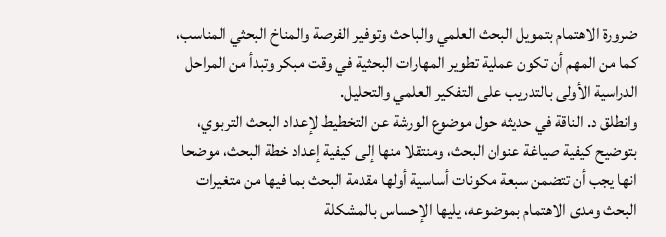ضرورة الاهتمام بتمويل البحث العلمي والباحث وتوفير الفرصة والمناخ البحثي المناسب، كما من المهم أن تكون عملية تطوير المهارات البحثية في وقت مبكر وتبدأ من المراحل الدراسية الأولى بالتدريب على التفكير العلمي والتحليل.
وانطلق د. الناقة في حديثه حول موضوع الورشة عن التخطيط لإعداد البحث التربوي، بتوضيح كيفية صياغة عنوان البحث، ومنتقلا منها إلى كيفية إعداد خطة البحث، موضحا انها يجب أن تتضمن سبعة مكونات أساسية أولها مقدمة البحث بما فيها من متغيرات البحث ومدى الاهتمام بموضوعه، يليها الإحساس بالمشكلة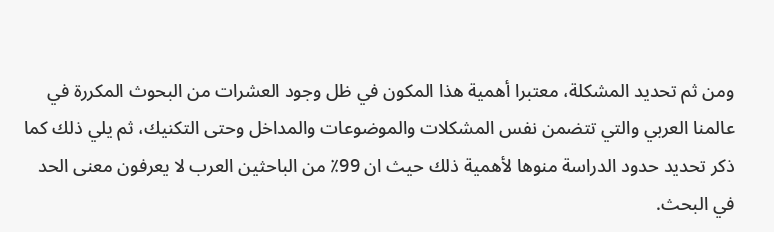ومن ثم تحديد المشكلة، معتبرا أهمية هذا المكون في ظل وجود العشرات من البحوث المكررة في عالمنا العربي والتي تتضمن نفس المشكلات والموضوعات والمداخل وحتى التكنيك، ثم يلي ذلك كما ذكر تحديد حدود الدراسة منوها لأهمية ذلك حيث ان 99٪ من الباحثين العرب لا يعرفون معنى الحد في البحث.